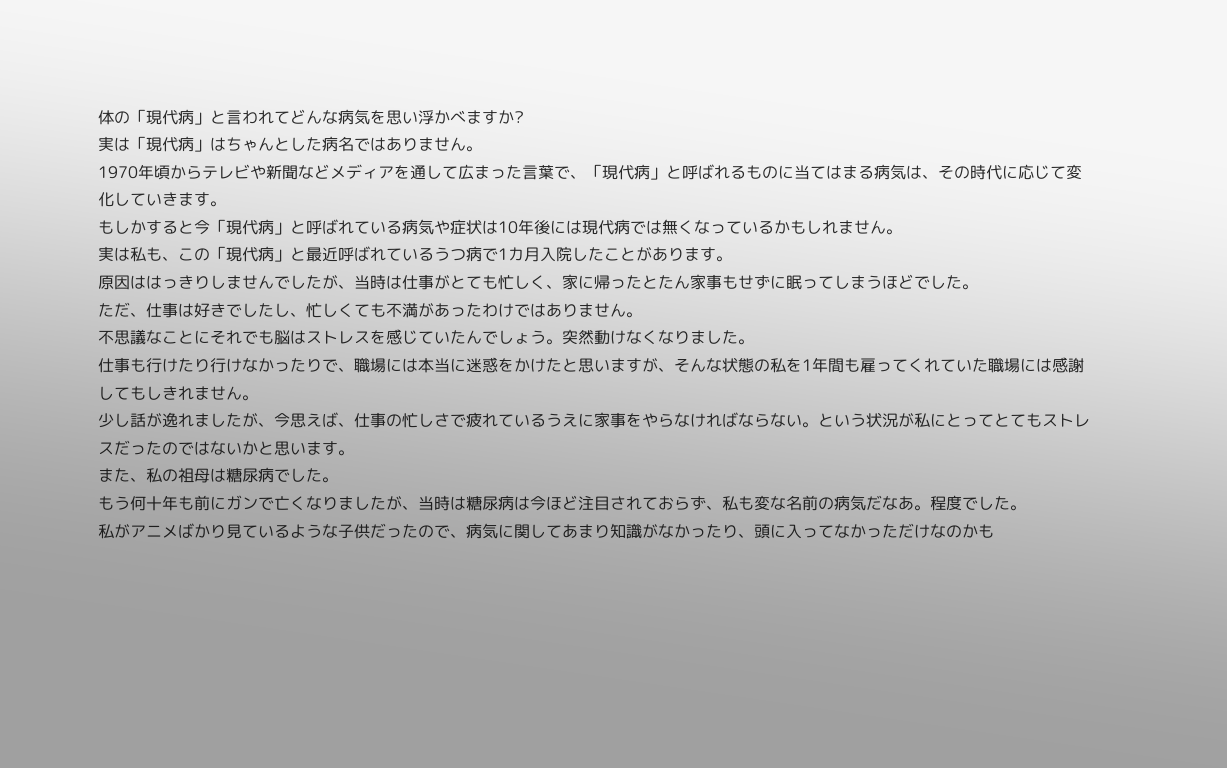体の「現代病」と言われてどんな病気を思い浮かべますか?
実は「現代病」はちゃんとした病名ではありません。
1970年頃からテレビや新聞などメディアを通して広まった言葉で、「現代病」と呼ばれるものに当てはまる病気は、その時代に応じて変化していきます。
もしかすると今「現代病」と呼ばれている病気や症状は10年後には現代病では無くなっているかもしれません。
実は私も、この「現代病」と最近呼ばれているうつ病で1カ月入院したことがあります。
原因ははっきりしませんでしたが、当時は仕事がとても忙しく、家に帰ったとたん家事もせずに眠ってしまうほどでした。
ただ、仕事は好きでしたし、忙しくても不満があったわけではありません。
不思議なことにそれでも脳はストレスを感じていたんでしょう。突然動けなくなりました。
仕事も行けたり行けなかったりで、職場には本当に迷惑をかけたと思いますが、そんな状態の私を1年間も雇ってくれていた職場には感謝してもしきれません。
少し話が逸れましたが、今思えば、仕事の忙しさで疲れているうえに家事をやらなければならない。という状況が私にとってとてもストレスだったのではないかと思います。
また、私の祖母は糖尿病でした。
もう何十年も前にガンで亡くなりましたが、当時は糖尿病は今ほど注目されておらず、私も変な名前の病気だなあ。程度でした。
私がアニメばかり見ているような子供だったので、病気に関してあまり知識がなかったり、頭に入ってなかっただけなのかも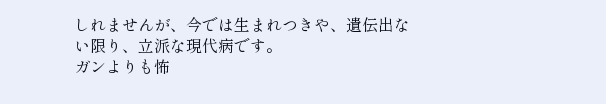しれませんが、今では生まれつきや、遺伝出ない限り、立派な現代病です。
ガンよりも怖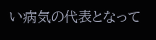い病気の代表となって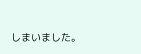しまいました。